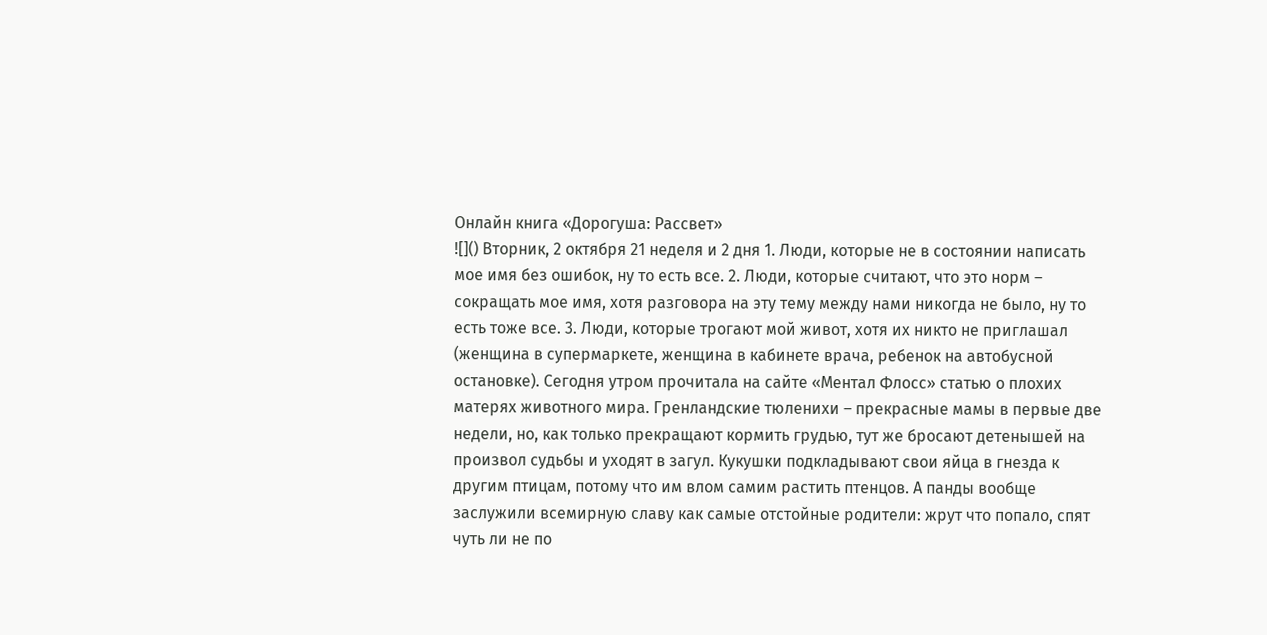Онлайн книга «Дорогуша: Рассвет»
![]() Вторник, 2 октября 21 неделя и 2 дня 1. Люди, которые не в состоянии написать мое имя без ошибок, ну то есть все. 2. Люди, которые считают, что это норм – сокращать мое имя, хотя разговора на эту тему между нами никогда не было, ну то есть тоже все. 3. Люди, которые трогают мой живот, хотя их никто не приглашал (женщина в супермаркете, женщина в кабинете врача, ребенок на автобусной остановке). Сегодня утром прочитала на сайте «Ментал Флосс» статью о плохих матерях животного мира. Гренландские тюленихи – прекрасные мамы в первые две недели, но, как только прекращают кормить грудью, тут же бросают детенышей на произвол судьбы и уходят в загул. Кукушки подкладывают свои яйца в гнезда к другим птицам, потому что им влом самим растить птенцов. А панды вообще заслужили всемирную славу как самые отстойные родители: жрут что попало, спят чуть ли не по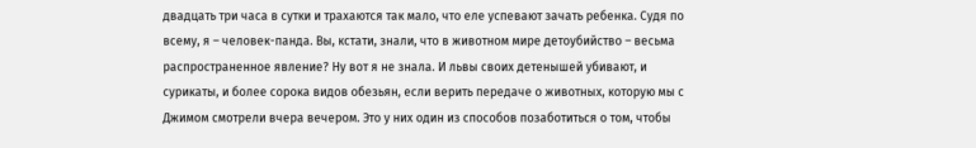двадцать три часа в сутки и трахаются так мало, что еле успевают зачать ребенка. Судя по всему, я – человек-панда. Вы, кстати, знали, что в животном мире детоубийство – весьма распространенное явление? Ну вот я не знала. И львы своих детенышей убивают, и сурикаты, и более сорока видов обезьян, если верить передаче о животных, которую мы с Джимом смотрели вчера вечером. Это у них один из способов позаботиться о том, чтобы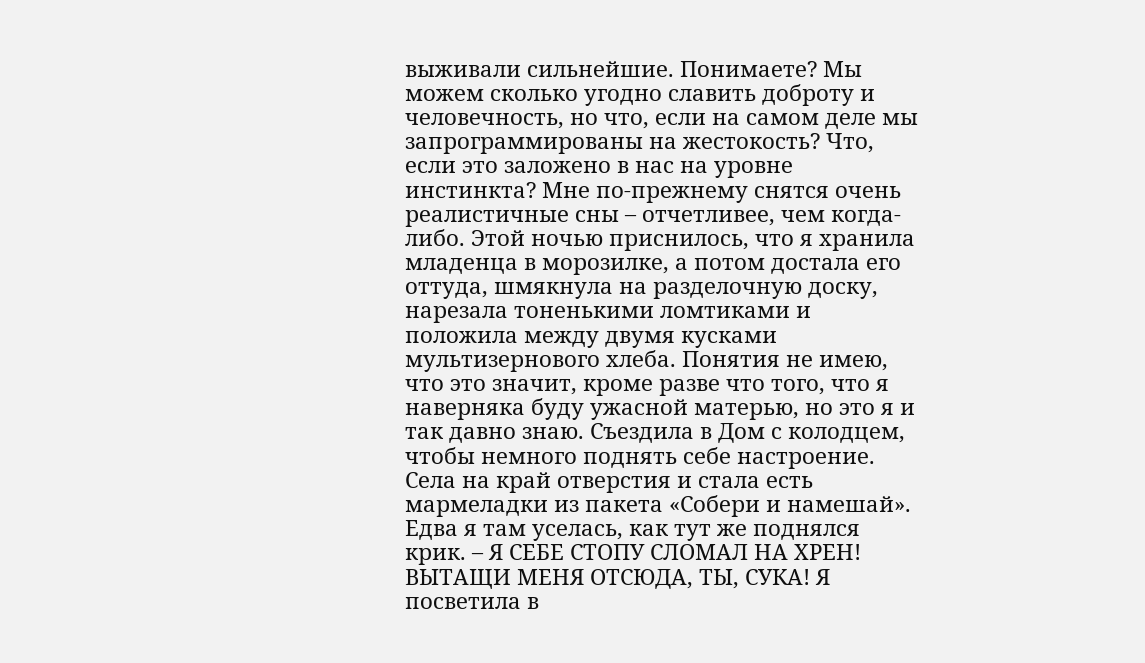выживали сильнейшие. Понимаете? Мы можем сколько угодно славить доброту и человечность, но что, если на самом деле мы запрограммированы на жестокость? Что, если это заложено в нас на уровне инстинкта? Мне по-прежнему снятся очень реалистичные сны – отчетливее, чем когда-либо. Этой ночью приснилось, что я хранила младенца в морозилке, а потом достала его оттуда, шмякнула на разделочную доску, нарезала тоненькими ломтиками и положила между двумя кусками мультизернового хлеба. Понятия не имею, что это значит, кроме разве что того, что я наверняка буду ужасной матерью, но это я и так давно знаю. Съездила в Дом с колодцем, чтобы немного поднять себе настроение. Села на край отверстия и стала есть мармеладки из пакета «Собери и намешай». Едва я там уселась, как тут же поднялся крик. – Я СЕБЕ СТОПУ СЛОМАЛ НА ХРЕН! ВЫТАЩИ МЕНЯ ОТСЮДА, ТЫ, СУКА! Я посветила в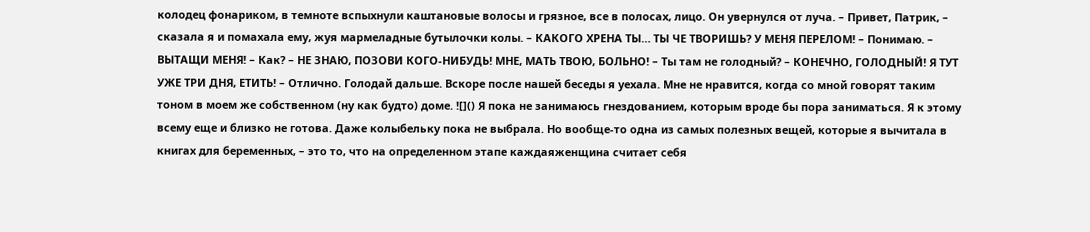колодец фонариком, в темноте вспыхнули каштановые волосы и грязное, все в полосах, лицо. Он увернулся от луча. – Привет, Патрик, – сказала я и помахала ему, жуя мармеладные бутылочки колы. – КАКОГО ХРЕНА ТЫ… ТЫ ЧЕ ТВОРИШЬ? У МЕНЯ ПЕРЕЛОМ! – Понимаю. – ВЫТАЩИ МЕНЯ! – Как? – НЕ ЗНАЮ, ПОЗОВИ КОГО-НИБУДЬ! МНЕ, МАТЬ ТВОЮ, БОЛЬНО! – Ты там не голодный? – КОНЕЧНО, ГОЛОДНЫЙ! Я ТУТ УЖЕ ТРИ ДНЯ, ЕТИТЬ! – Отлично. Голодай дальше. Вскоре после нашей беседы я уехала. Мне не нравится, когда со мной говорят таким тоном в моем же собственном (ну как будто) доме. ![]() Я пока не занимаюсь гнездованием, которым вроде бы пора заниматься. Я к этому всему еще и близко не готова. Даже колыбельку пока не выбрала. Но вообще-то одна из самых полезных вещей, которые я вычитала в книгах для беременных, – это то, что на определенном этапе каждаяженщина считает себя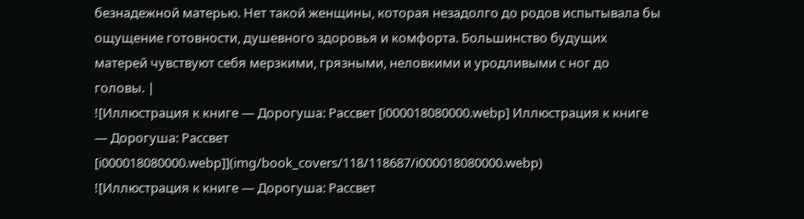безнадежной матерью. Нет такой женщины, которая незадолго до родов испытывала бы ощущение готовности, душевного здоровья и комфорта. Большинство будущих матерей чувствуют себя мерзкими, грязными, неловкими и уродливыми с ног до головы. |
![Иллюстрация к книге — Дорогуша: Рассвет [i000018080000.webp] Иллюстрация к книге — Дорогуша: Рассвет [i000018080000.webp]](img/book_covers/118/118687/i000018080000.webp)
![Иллюстрация к книге — Дорогуша: Рассвет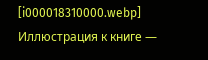[i000018310000.webp] Иллюстрация к книге —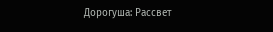Дорогуша: Рассвет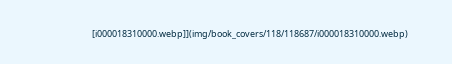[i000018310000.webp]](img/book_covers/118/118687/i000018310000.webp)